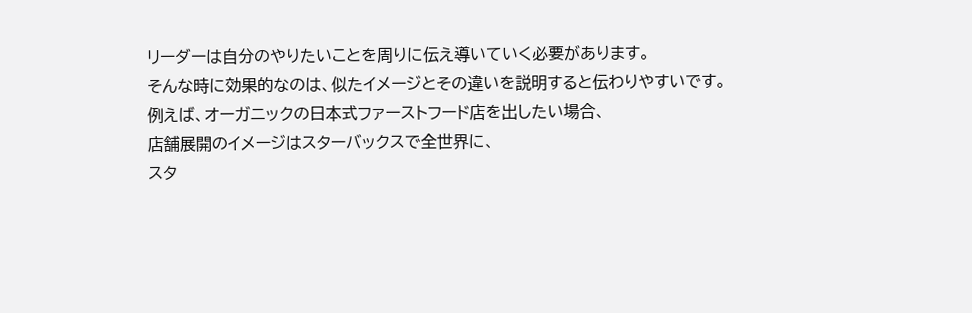リーダーは自分のやりたいことを周りに伝え導いていく必要があります。
そんな時に効果的なのは、似たイメージとその違いを説明すると伝わりやすいです。
例えば、オーガニックの日本式ファーストフード店を出したい場合、
店舗展開のイメージはスターバックスで全世界に、
スタ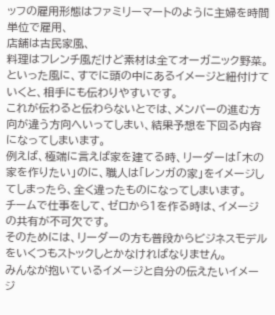ッフの雇用形態はファミリーマートのように主婦を時間単位で雇用、
店舗は古民家風、
料理はフレンチ風だけど素材は全てオーガニック野菜。
といった風に、すでに頭の中にあるイメージと紐付けていくと、相手にも伝わりやすいです。
これが伝わると伝わらないとでは、メンバーの進む方向が違う方向へいってしまい、結果予想を下回る内容になってしまいます。
例えば、極端に言えば家を建てる時、リーダーは「木の家を作りたい」のに、職人は「レンガの家」をイメージしてしまったら、全く違ったものになってしまいます。
チームで仕事をして、ゼロから1を作る時は、イメージの共有が不可欠です。
そのためには、リーダーの方も普段からビジネスモデルをいくつもストックしとかなければなりません。
みんなが抱いているイメージと自分の伝えたいイメージ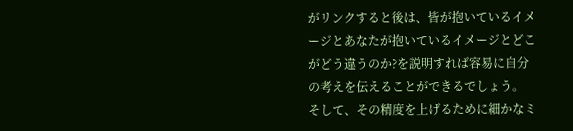がリンクすると後は、皆が抱いているイメージとあなたが抱いているイメージとどこがどう違うのか?を説明すれば容易に自分の考えを伝えることができるでしょう。
そして、その精度を上げるために細かなミ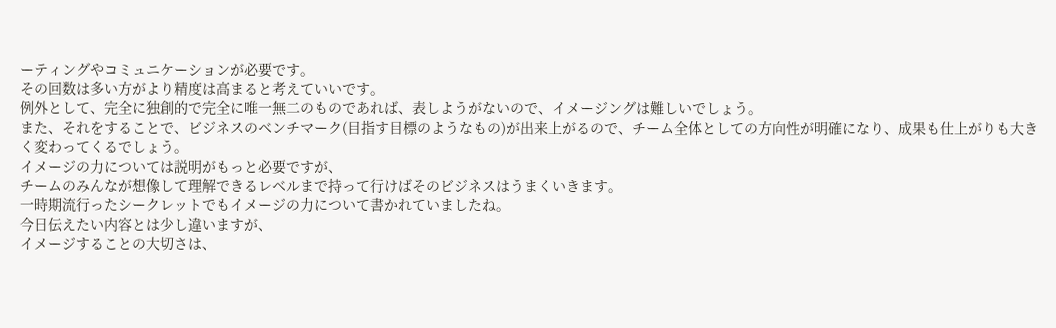ーティングやコミュニケーションが必要です。
その回数は多い方がより精度は高まると考えていいです。
例外として、完全に独創的で完全に唯一無二のものであれば、表しようがないので、イメージングは難しいでしょう。
また、それをすることで、ビジネスのベンチマーク(目指す目標のようなもの)が出来上がるので、チーム全体としての方向性が明確になり、成果も仕上がりも大きく変わってくるでしょう。
イメージの力については説明がもっと必要ですが、
チームのみんなが想像して理解できるレベルまで持って行けばそのビジネスはうまくいきます。
一時期流行ったシークレットでもイメージの力について書かれていましたね。
今日伝えたい内容とは少し違いますが、
イメージすることの大切さは、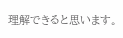理解できると思います。